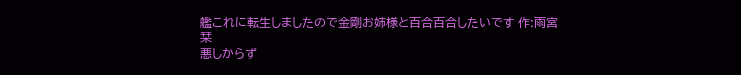艦これに転生しましたので金剛お姉様と百合百合したいです 作:雨宮栞
悪しからず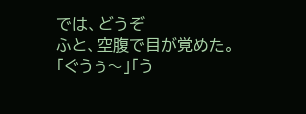では、どうぞ
ふと、空腹で目が覚めた。
「ぐうぅ〜」「う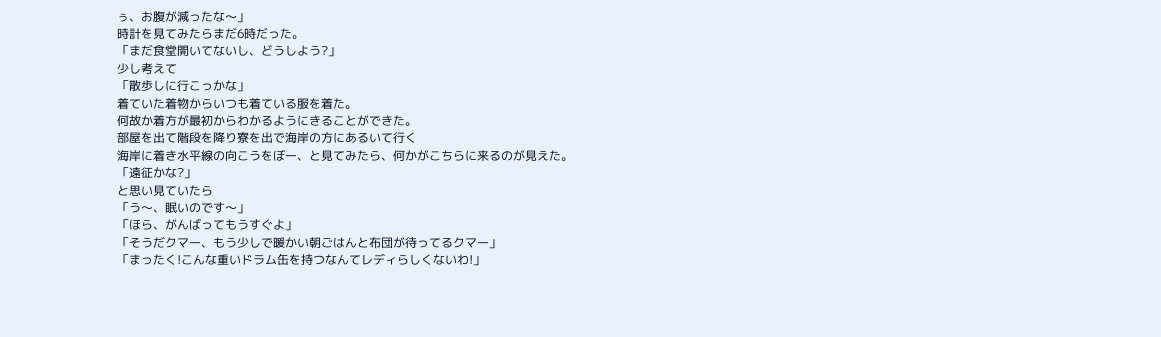ぅ、お腹が減ったな〜」
時計を見てみたらまだ6時だった。
「まだ食堂開いてないし、どうしよう?」
少し考えて
「散歩しに行こっかな」
着ていた着物からいつも着ている服を着た。
何故か着方が最初からわかるようにきることができた。
部屋を出て階段を降り寮を出で海岸の方にあるいて行く
海岸に着き水平線の向こうをぼー、と見てみたら、何かがこちらに来るのが見えた。
「遠征かな?」
と思い見ていたら
「う〜、眠いのです〜」
「ほら、がんばってもうすぐよ」
「そうだクマー、もう少しで暖かい朝ごはんと布団が待ってるクマー」
「まったく!こんな重いドラム缶を持つなんてレディらしくないわ!」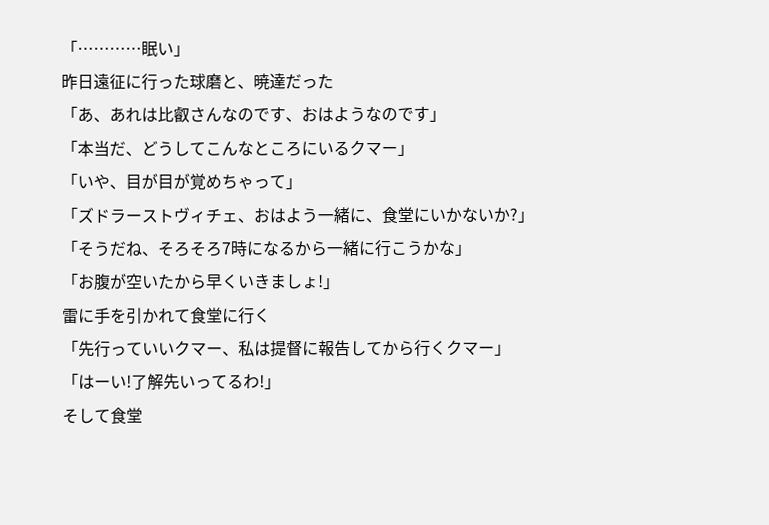「…………眠い」
昨日遠征に行った球磨と、暁達だった
「あ、あれは比叡さんなのです、おはようなのです」
「本当だ、どうしてこんなところにいるクマー」
「いや、目が目が覚めちゃって」
「ズドラーストヴィチェ、おはよう一緒に、食堂にいかないか?」
「そうだね、そろそろ7時になるから一緒に行こうかな」
「お腹が空いたから早くいきましょ!」
雷に手を引かれて食堂に行く
「先行っていいクマー、私は提督に報告してから行くクマー」
「はーい!了解先いってるわ!」
そして食堂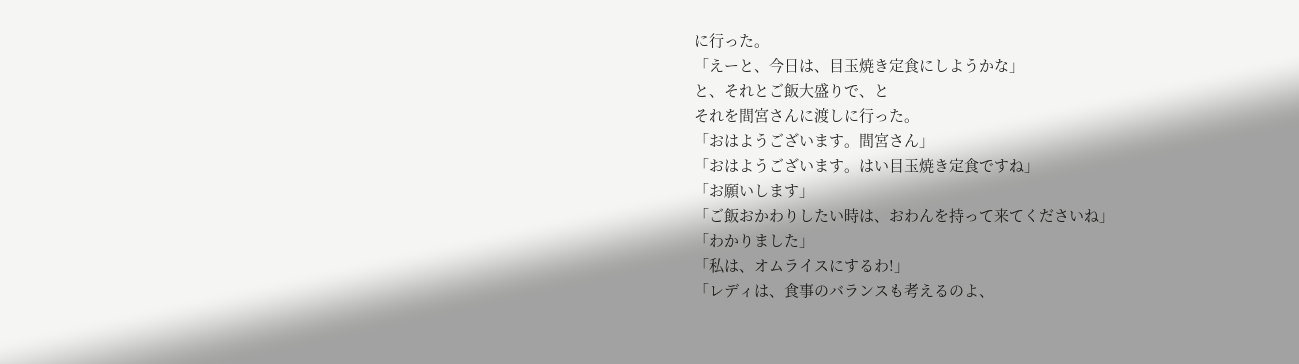に行った。
「えーと、今日は、目玉焼き定食にしようかな」
と、それとご飯大盛りで、と
それを間宮さんに渡しに行った。
「おはようございます。間宮さん」
「おはようございます。はい目玉焼き定食ですね」
「お願いします」
「ご飯おかわりしたい時は、おわんを持って来てくださいね」
「わかりました」
「私は、オムライスにするわ!」
「レディは、食事のバランスも考えるのよ、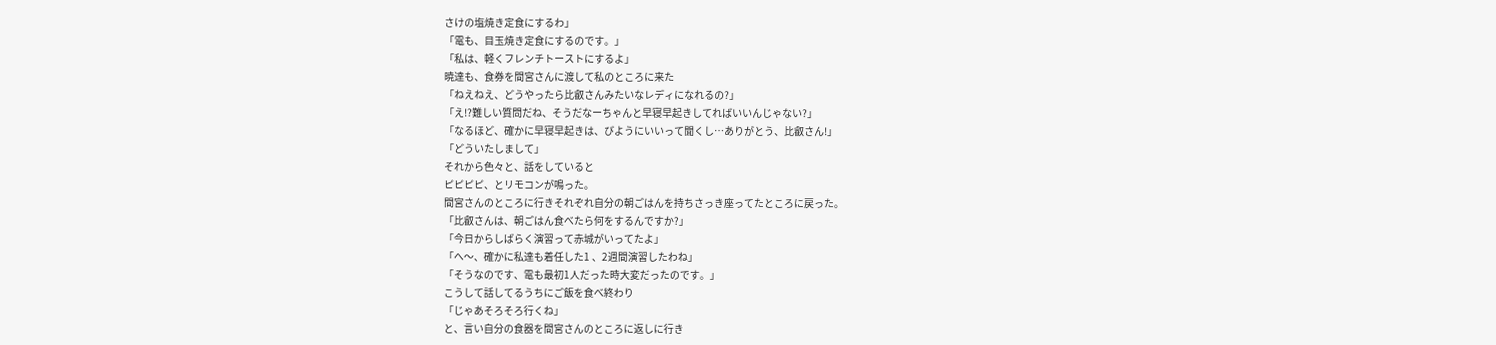さけの塩焼き定食にするわ」
「電も、目玉焼き定食にするのです。」
「私は、軽くフレンチトーストにするよ」
暁達も、食券を間宮さんに渡して私のところに来た
「ねえねえ、どうやったら比叡さんみたいなレディになれるの?」
「え!?難しい質問だね、そうだなーちゃんと早寝早起きしてればいいんじゃない?」
「なるほど、確かに早寝早起きは、びようにいいって聞くし…ありがとう、比叡さん!」
「どういたしまして」
それから色々と、話をしていると
ピピピピ、とリモコンが鳴った。
間宮さんのところに行きそれぞれ自分の朝ごはんを持ちさっき座ってたところに戻った。
「比叡さんは、朝ごはん食べたら何をするんですか?」
「今日からしばらく演習って赤城がいってたよ」
「へ〜、確かに私達も着任した1 、2週間演習したわね」
「そうなのです、電も最初1人だった時大変だったのです。」
こうして話してるうちにご飯を食べ終わり
「じゃあそろそろ行くね」
と、言い自分の食器を間宮さんのところに返しに行き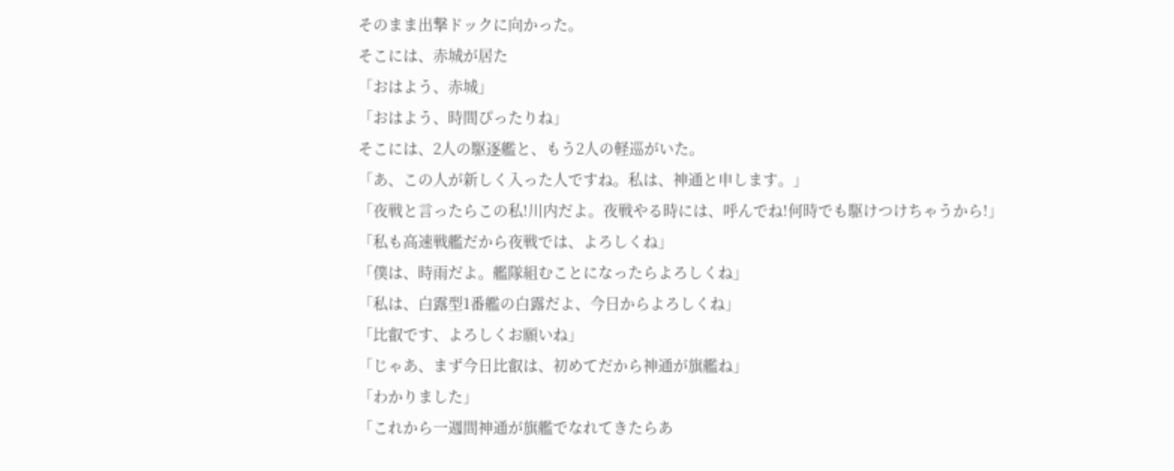そのまま出撃ドックに向かった。
そこには、赤城が居た
「おはよう、赤城」
「おはよう、時間ぴったりね」
そこには、2人の駆逐艦と、もう2人の軽巡がいた。
「あ、この人が新しく入った人ですね。私は、神通と申します。」
「夜戦と言ったらこの私!川内だよ。夜戦やる時には、呼んでね!何時でも駆けつけちゃうから!」
「私も高速戦艦だから夜戦では、よろしくね」
「僕は、時雨だよ。艦隊組むことになったらよろしくね」
「私は、白露型1番艦の白露だよ、今日からよろしくね」
「比叡です、よろしくお願いね」
「じゃあ、まず今日比叡は、初めてだから神通が旗艦ね」
「わかりました」
「これから一週間神通が旗艦でなれてきたらあ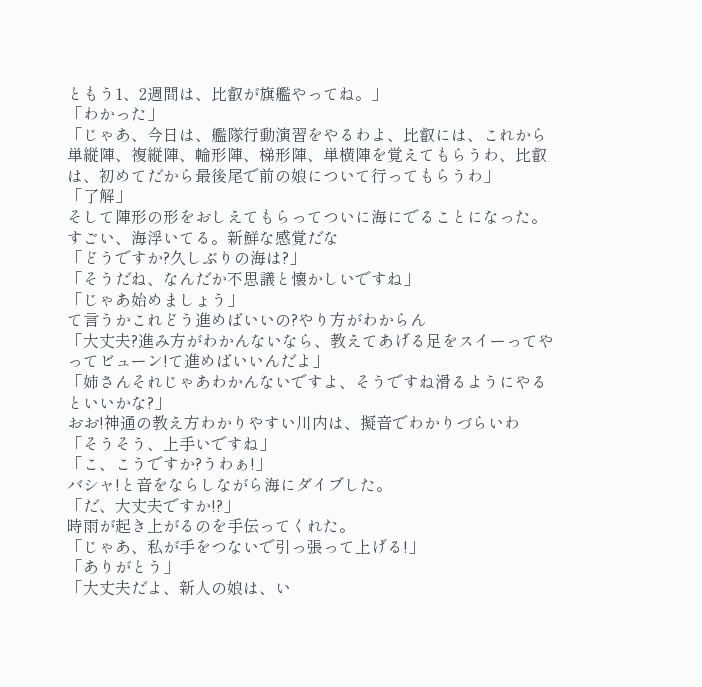ともう1、2週間は、比叡が旗艦やってね。」
「わかった」
「じゃあ、今日は、艦隊行動演習をやるわよ、比叡には、これから単縦陣、複縦陣、輪形陣、梯形陣、単横陣を覚えてもらうわ、比叡は、初めてだから最後尾で前の娘について行ってもらうわ」
「了解」
そして陣形の形をおしえてもらってついに海にでることになった。
すごい、海浮いてる。新鮮な感覚だな
「どうですか?久しぶりの海は?」
「そうだね、なんだか不思議と懐かしいですね」
「じゃあ始めましょう」
て言うかこれどう進めばいいの?やり方がわからん
「大丈夫?進み方がわかんないなら、教えてあげる足をスイーってやってビューン!て進めばいいんだよ」
「姉さんそれじゃあわかんないですよ、そうですね滑るようにやるといいかな?」
おお!神通の教え方わかりやすい川内は、擬音でわかりづらいわ
「そうそう、上手いですね」
「こ、こうですか?うわぁ!」
バシャ!と音をならしながら海にダイブした。
「だ、大丈夫ですか!?」
時雨が起き上がるのを手伝ってくれた。
「じゃあ、私が手をつないで引っ張って上げる!」
「ありがとう」
「大丈夫だよ、新人の娘は、い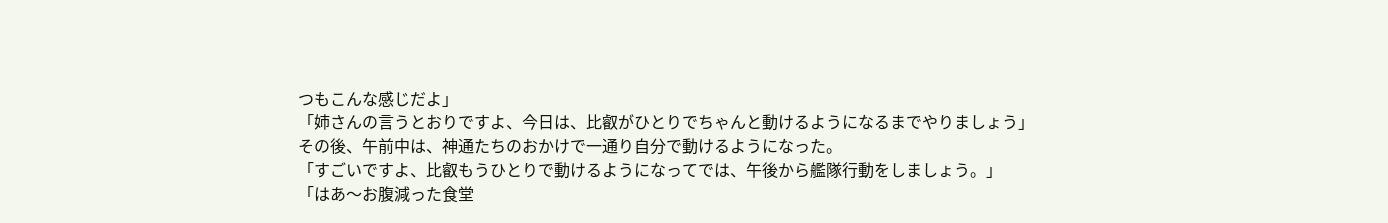つもこんな感じだよ」
「姉さんの言うとおりですよ、今日は、比叡がひとりでちゃんと動けるようになるまでやりましょう」
その後、午前中は、神通たちのおかけで一通り自分で動けるようになった。
「すごいですよ、比叡もうひとりで動けるようになってでは、午後から艦隊行動をしましょう。」
「はあ〜お腹減った食堂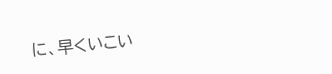に、早くいこい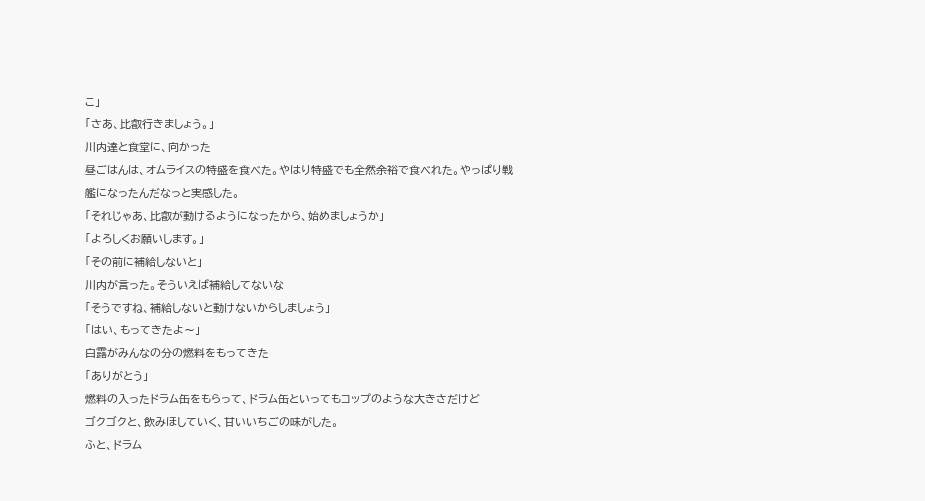こ」
「さあ、比叡行きましょう。」
川内達と食堂に、向かった
昼ごはんは、オムライスの特盛を食べた。やはり特盛でも全然余裕で食べれた。やっぱり戦艦になったんだなっと実感した。
「それじゃあ、比叡が動けるようになったから、始めましょうか」
「よろしくお願いします。」
「その前に補給しないと」
川内が言った。そういえば補給してないな
「そうですね、補給しないと動けないからしましょう」
「はい、もってきたよ〜」
白露がみんなの分の燃料をもってきた
「ありがとう」
燃料の入ったドラム缶をもらって、ドラム缶といってもコップのような大きさだけど
ゴクゴクと、飲みほしていく、甘いいちごの味がした。
ふと、ドラム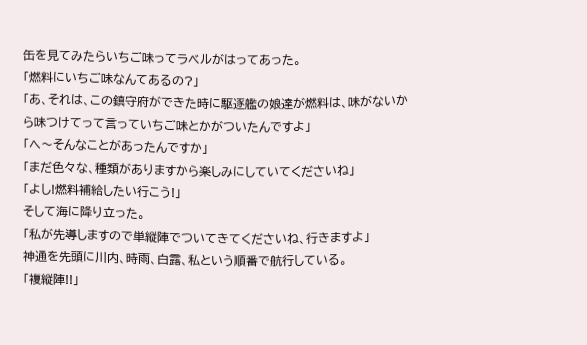缶を見てみたらいちご味ってラベルがはってあった。
「燃料にいちご味なんてあるの?」
「あ、それは、この鎮守府ができた時に駆逐艦の娘達が燃料は、味がないから味つけてって言っていちご味とかがついたんですよ」
「へ〜そんなことがあったんですか」
「まだ色々な、種類がありますから楽しみにしていてくださいね」
「よし!燃料補給したい行こう!」
そして海に降り立った。
「私が先導しますので単縦陣でついてきてくださいね、行きますよ」
神通を先頭に川内、時雨、白露、私という順番で航行している。
「複縦陣!!」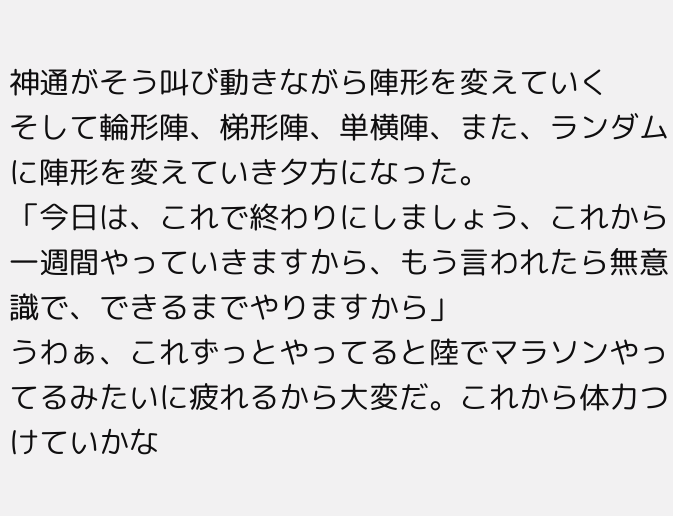神通がそう叫び動きながら陣形を変えていく
そして輪形陣、梯形陣、単横陣、また、ランダムに陣形を変えていき夕方になった。
「今日は、これで終わりにしましょう、これから一週間やっていきますから、もう言われたら無意識で、できるまでやりますから」
うわぁ、これずっとやってると陸でマラソンやってるみたいに疲れるから大変だ。これから体力つけていかな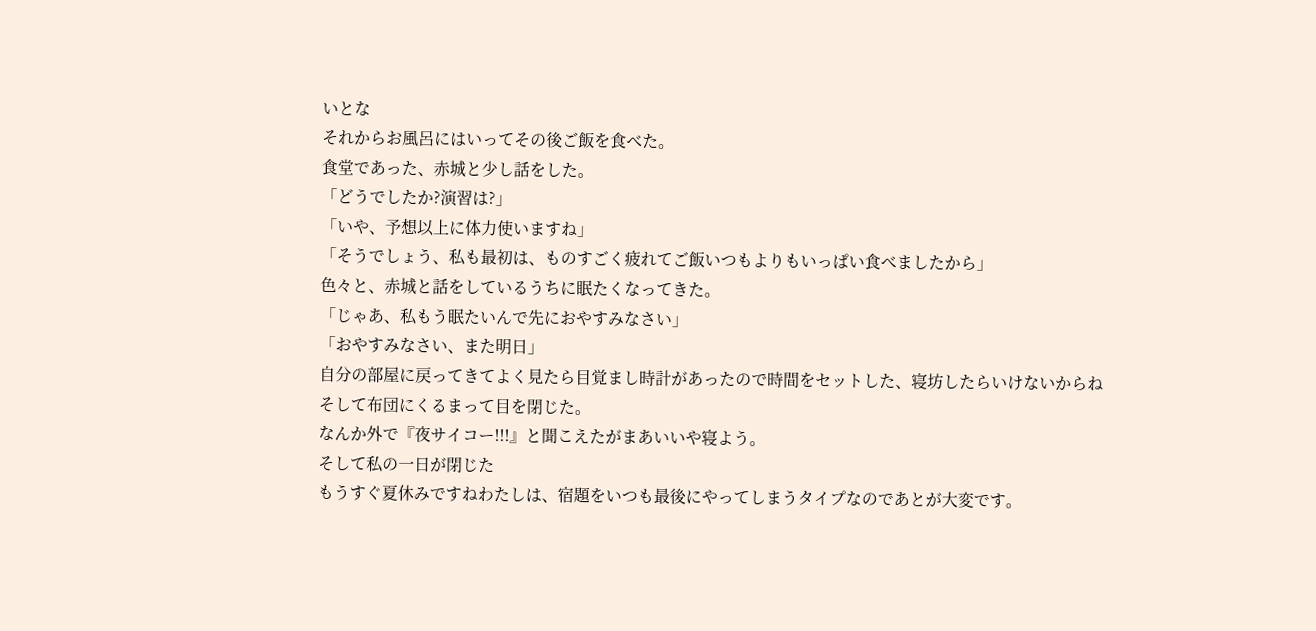いとな
それからお風呂にはいってその後ご飯を食べた。
食堂であった、赤城と少し話をした。
「どうでしたか?演習は?」
「いや、予想以上に体力使いますね」
「そうでしょう、私も最初は、ものすごく疲れてご飯いつもよりもいっぱい食べましたから」
色々と、赤城と話をしているうちに眠たくなってきた。
「じゃあ、私もう眠たいんで先におやすみなさい」
「おやすみなさい、また明日」
自分の部屋に戻ってきてよく見たら目覚まし時計があったので時間をセットした、寝坊したらいけないからね
そして布団にくるまって目を閉じた。
なんか外で『夜サイコー!!!』と聞こえたがまあいいや寝よう。
そして私の一日が閉じた
もうすぐ夏休みですねわたしは、宿題をいつも最後にやってしまうタイプなのであとが大変です。